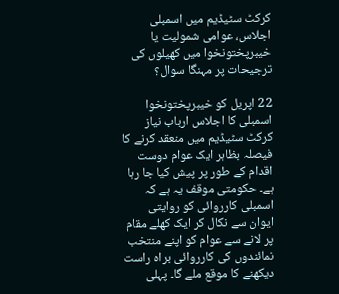کرکٹ سٹیڈیم میں اسمبلی اجلاس، عوامی شمولیت یا خیبرپختونخوا میں کھیلوں کی ترجیحات پر مہنگا سوال؟

22 اپریل کو خیبرپختونخوا اسمبلی کا اجلاس ارباب نیاز کرکٹ سٹیڈیم میں منعقد کرنے کا فیصلہ بظاہر ایک عوام دوست اقدام کے طور پر پیش کیا جا رہا ہے۔ حکومتی موقف یہ ہے کہ اسمبلی کارروائی کو روایتی ایوان سے نکال کر ایک کھلے مقام پر لانے سے عوام کو اپنے منتخب نمائندوں کی کارروائی براہ راست دیکھنے کا موقع ملے گا۔ پہلی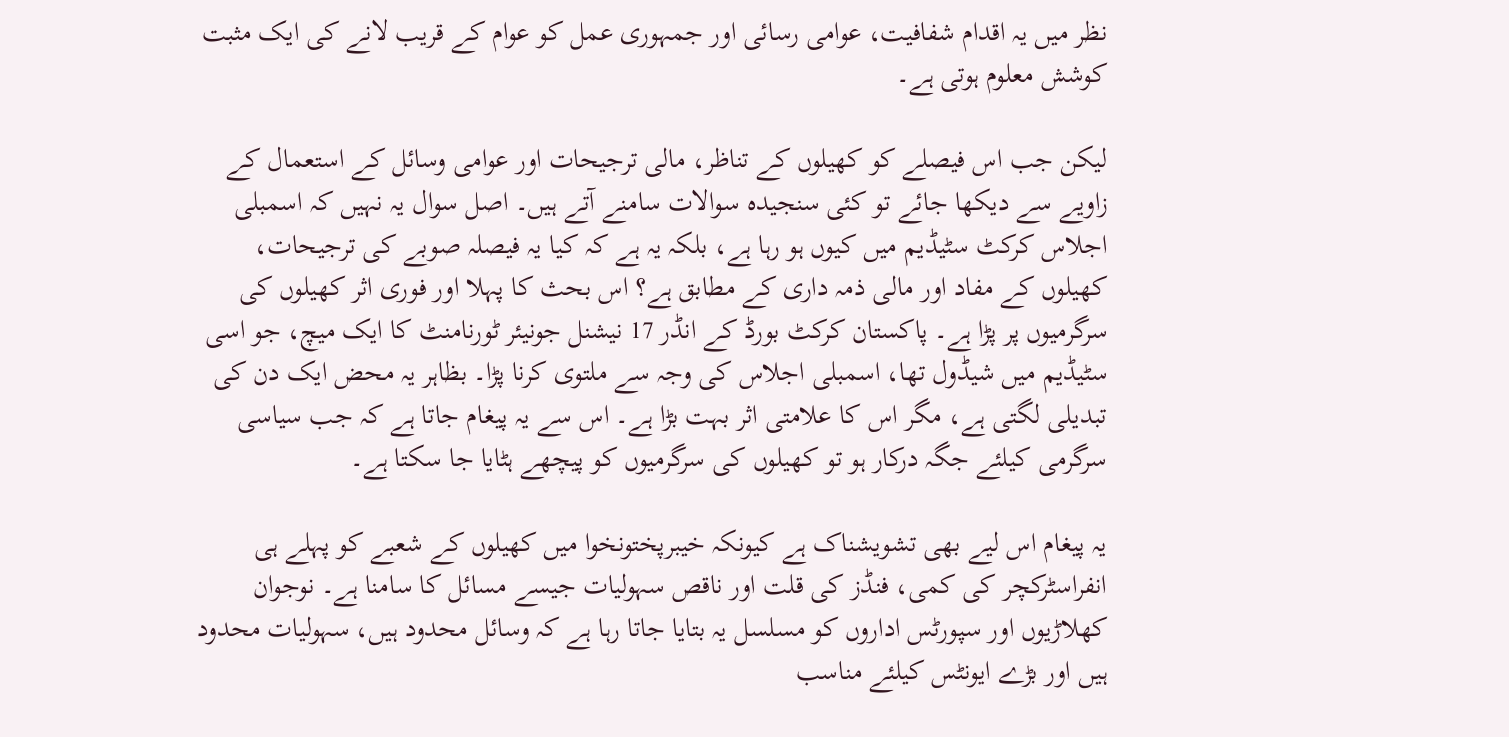نظر میں یہ اقدام شفافیت، عوامی رسائی اور جمہوری عمل کو عوام کے قریب لانے کی ایک مثبت کوشش معلوم ہوتی ہے۔

لیکن جب اس فیصلے کو کھیلوں کے تناظر، مالی ترجیحات اور عوامی وسائل کے استعمال کے زاویے سے دیکھا جائے تو کئی سنجیدہ سوالات سامنے آتے ہیں۔ اصل سوال یہ نہیں کہ اسمبلی اجلاس کرکٹ سٹیڈیم میں کیوں ہو رہا ہے، بلکہ یہ ہے کہ کیا یہ فیصلہ صوبے کی ترجیحات، کھیلوں کے مفاد اور مالی ذمہ داری کے مطابق ہے؟ اس بحث کا پہلا اور فوری اثر کھیلوں کی سرگرمیوں پر پڑا ہے۔ پاکستان کرکٹ بورڈ کے انڈر 17 نیشنل جونیئر ٹورنامنٹ کا ایک میچ، جو اسی سٹیڈیم میں شیڈول تھا، اسمبلی اجلاس کی وجہ سے ملتوی کرنا پڑا۔ بظاہر یہ محض ایک دن کی تبدیلی لگتی ہے، مگر اس کا علامتی اثر بہت بڑا ہے۔ اس سے یہ پیغام جاتا ہے کہ جب سیاسی سرگرمی کیلئے جگہ درکار ہو تو کھیلوں کی سرگرمیوں کو پیچھے ہٹایا جا سکتا ہے۔

یہ پیغام اس لیے بھی تشویشناک ہے کیونکہ خیبرپختونخوا میں کھیلوں کے شعبے کو پہلے ہی انفراسٹرکچر کی کمی، فنڈز کی قلت اور ناقص سہولیات جیسے مسائل کا سامنا ہے۔ نوجوان کھلاڑیوں اور سپورٹس اداروں کو مسلسل یہ بتایا جاتا رہا ہے کہ وسائل محدود ہیں، سہولیات محدود ہیں اور بڑے ایونٹس کیلئے مناسب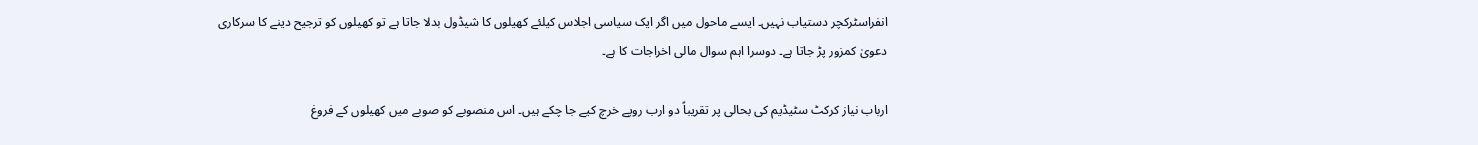انفراسٹرکچر دستیاب نہیں۔ ایسے ماحول میں اگر ایک سیاسی اجلاس کیلئے کھیلوں کا شیڈول بدلا جاتا ہے تو کھیلوں کو ترجیح دینے کا سرکاری دعویٰ کمزور پڑ جاتا ہے۔ دوسرا اہم سوال مالی اخراجات کا ہے۔

ارباب نیاز کرکٹ سٹیڈیم کی بحالی پر تقریباً دو ارب روپے خرچ کیے جا چکے ہیں۔ اس منصوبے کو صوبے میں کھیلوں کے فروغ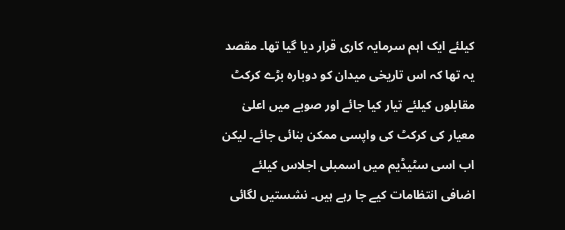کیلئے ایک اہم سرمایہ کاری قرار دیا گیا تھا۔ مقصد یہ تھا کہ اس تاریخی میدان کو دوبارہ بڑے کرکٹ مقابلوں کیلئے تیار کیا جائے اور صوبے میں اعلیٰ معیار کی کرکٹ کی واپسی ممکن بنائی جائے۔ لیکن اب اسی سٹیڈیم میں اسمبلی اجلاس کیلئے اضافی انتظامات کیے جا رہے ہیں۔ نشستیں لگائی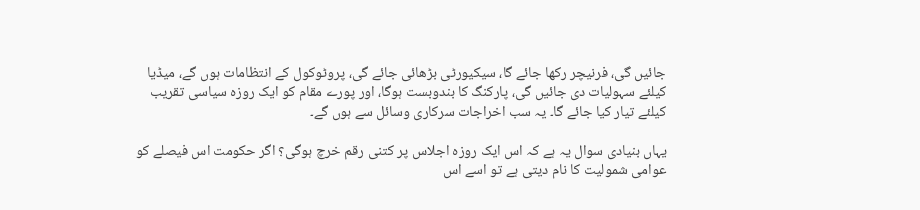جائیں گی، فرنیچر رکھا جائے گا، سیکیورٹی بڑھائی جائے گی، پروٹوکول کے انتظامات ہوں گے، میڈیا کیلئے سہولیات دی جائیں گی، پارکنگ کا بندوبست ہوگا، اور پورے مقام کو ایک روزہ سیاسی تقریب کیلئے تیار کیا جائے گا۔ یہ سب اخراجات سرکاری وسائل سے ہوں گے۔

یہاں بنیادی سوال یہ ہے کہ اس ایک روزہ اجلاس پر کتنی رقم خرچ ہوگی؟ اگر حکومت اس فیصلے کو عوامی شمولیت کا نام دیتی ہے تو اسے اس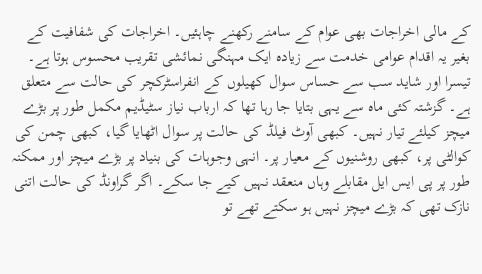کے مالی اخراجات بھی عوام کے سامنے رکھنے چاہئیں۔ اخراجات کی شفافیت کے بغیر یہ اقدام عوامی خدمت سے زیادہ ایک مہنگی نمائشی تقریب محسوس ہوتا ہے۔ تیسرا اور شاید سب سے حساس سوال کھیلوں کے انفراسٹرکچر کی حالت سے متعلق ہے۔ گزشتہ کئی ماہ سے یہی بتایا جا رہا تھا کہ ارباب نیاز سٹیڈیم مکمل طور پر بڑے میچز کیلئے تیار نہیں۔ کبھی آوٹ فیلڈ کی حالت پر سوال اٹھایا گیا، کبھی چمن کی کوالٹی پر، کبھی روشنیوں کے معیار پر۔ انہی وجوہات کی بنیاد پر بڑے میچز اور ممکنہ طور پر پی ایس ایل مقابلے وہاں منعقد نہیں کیے جا سکے۔ اگر گراونڈ کی حالت اتنی نازک تھی کہ بڑے میچز نہیں ہو سکتے تھے تو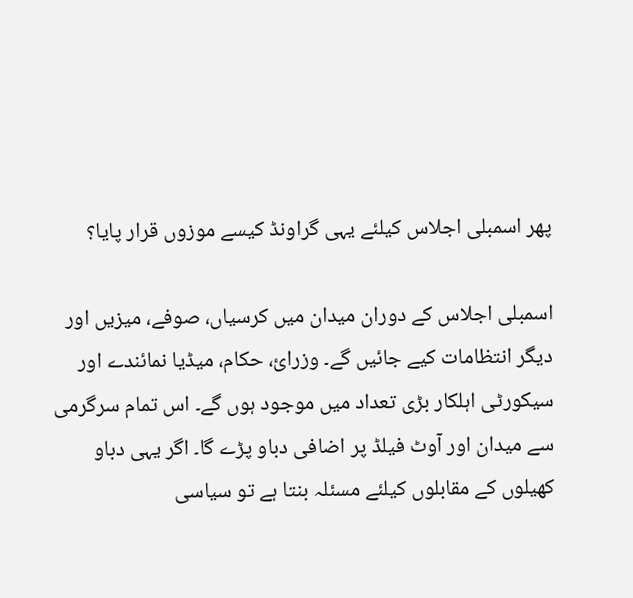پھر اسمبلی اجلاس کیلئے یہی گراونڈ کیسے موزوں قرار پایا؟

اسمبلی اجلاس کے دوران میدان میں کرسیاں، صوفے، میزیں اور دیگر انتظامات کیے جائیں گے۔ وزرائ، حکام، میڈیا نمائندے اور سیکورٹی اہلکار بڑی تعداد میں موجود ہوں گے۔ اس تمام سرگرمی سے میدان اور آوٹ فیلڈ پر اضافی دباو پڑے گا۔ اگر یہی دباو کھیلوں کے مقابلوں کیلئے مسئلہ بنتا ہے تو سیاسی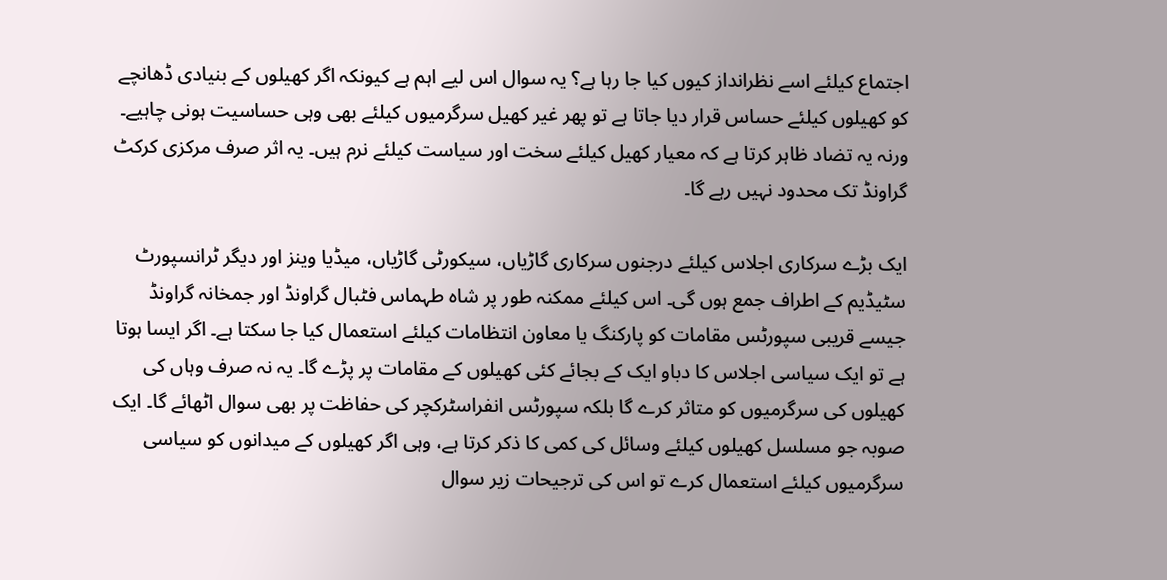اجتماع کیلئے اسے نظرانداز کیوں کیا جا رہا ہے؟ یہ سوال اس لیے اہم ہے کیونکہ اگر کھیلوں کے بنیادی ڈھانچے کو کھیلوں کیلئے حساس قرار دیا جاتا ہے تو پھر غیر کھیل سرگرمیوں کیلئے بھی وہی حساسیت ہونی چاہیے۔ ورنہ یہ تضاد ظاہر کرتا ہے کہ معیار کھیل کیلئے سخت اور سیاست کیلئے نرم ہیں۔ یہ اثر صرف مرکزی کرکٹ گراونڈ تک محدود نہیں رہے گا۔

ایک بڑے سرکاری اجلاس کیلئے درجنوں سرکاری گاڑیاں، سیکورٹی گاڑیاں، میڈیا وینز اور دیگر ٹرانسپورٹ سٹیڈیم کے اطراف جمع ہوں گی۔ اس کیلئے ممکنہ طور پر شاہ طہماس فٹبال گراونڈ اور جمخانہ گراونڈ جیسے قریبی سپورٹس مقامات کو پارکنگ یا معاون انتظامات کیلئے استعمال کیا جا سکتا ہے۔ اگر ایسا ہوتا ہے تو ایک سیاسی اجلاس کا دباو ایک کے بجائے کئی کھیلوں کے مقامات پر پڑے گا۔ یہ نہ صرف وہاں کی کھیلوں کی سرگرمیوں کو متاثر کرے گا بلکہ سپورٹس انفراسٹرکچر کی حفاظت پر بھی سوال اٹھائے گا۔ ایک صوبہ جو مسلسل کھیلوں کیلئے وسائل کی کمی کا ذکر کرتا ہے، وہی اگر کھیلوں کے میدانوں کو سیاسی سرگرمیوں کیلئے استعمال کرے تو اس کی ترجیحات زیر سوال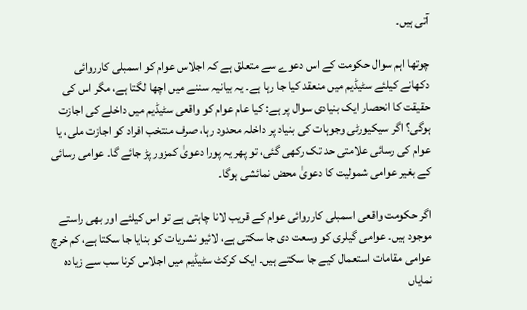آتی ہیں۔

چوتھا اہم سوال حکومت کے اس دعوے سے متعلق ہے کہ اجلاس عوام کو اسمبلی کارروائی دکھانے کیلئے سٹیڈیم میں منعقد کیا جا رہا ہے۔ یہ بیانیہ سننے میں اچھا لگتا ہے، مگر اس کی حقیقت کا انحصار ایک بنیادی سوال پر ہے: کیا عام عوام کو واقعی سٹیڈیم میں داخلے کی اجازت ہوگی؟ اگر سیکیورٹی وجوہات کی بنیاد پر داخلہ محدود رہا، صرف منتخب افراد کو اجازت ملی، یا عوام کی رسائی علامتی حد تک رکھی گئی، تو پھر یہ پورا دعویٰ کمزور پڑ جائے گا۔ عوامی رسائی کے بغیر عوامی شمولیت کا دعویٰ محض نمائشی ہوگا۔

اگر حکومت واقعی اسمبلی کارروائی عوام کے قریب لانا چاہتی ہے تو اس کیلئے اور بھی راستے موجود ہیں۔ عوامی گیلری کو وسعت دی جا سکتی ہے، لائیو نشریات کو بنایا جا سکتا ہے، کم خرچ عوامی مقامات استعمال کیے جا سکتے ہیں۔ ایک کرکٹ سٹیڈیم میں اجلاس کرنا سب سے زیادہ نمایاں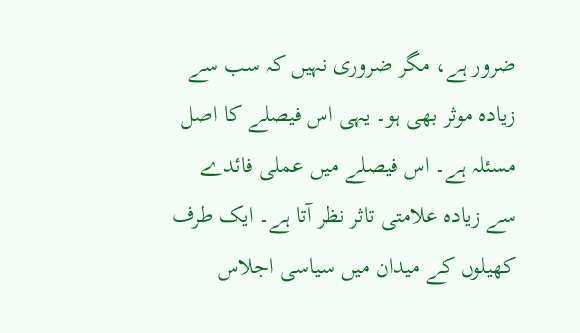ضرور ہے، مگر ضروری نہیں کہ سب سے زیادہ موثر بھی ہو۔ یہی اس فیصلے کا اصل مسئلہ ہے۔ اس فیصلے میں عملی فائدے سے زیادہ علامتی تاثر نظر آتا ہے۔ ایک طرف کھیلوں کے میدان میں سیاسی اجلاس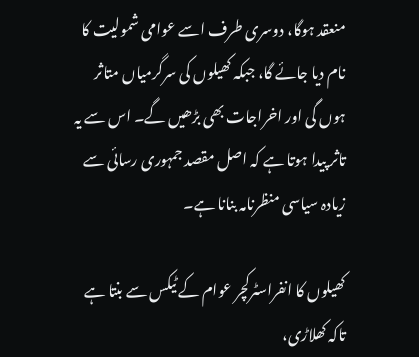منعقد ہوگا، دوسری طرف اسے عوامی شمولیت کا نام دیا جائے گا، جبکہ کھیلوں کی سرگرمیاں متاثر ہوں گی اور اخراجات بھی بڑھیں گے۔ اس سے یہ تاثر پیدا ہوتا ہے کہ اصل مقصد جمہوری رسائی سے زیادہ سیاسی منظرنامہ بنانا ہے۔

کھیلوں کا انفراسٹرکچر عوام کے ٹیکس سے بنتا ہے تاکہ کھلاڑی،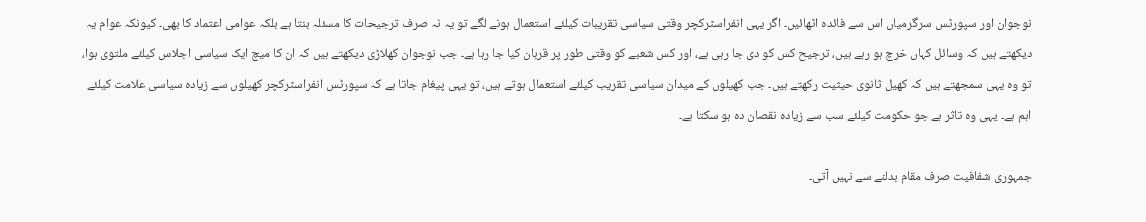نوجوان اور سپورٹس سرگرمیاں اس سے فائدہ اٹھائیں۔ اگر یہی انفراسٹرکچر وقتی سیاسی تقریبات کیلئے استعمال ہونے لگے تو یہ نہ صرف ترجیحات کا مسئلہ بنتا ہے بلکہ عوامی اعتماد کا بھی۔ کیونکہ عوام یہ دیکھتے ہیں کہ وسائل کہاں خرچ ہو رہے ہیں، ترجیح کس کو دی جا رہی ہے، اور کس شعبے کو وقتی طور پر قربان کیا جا رہا ہے۔ جب نوجوان کھلاڑی دیکھتے ہیں کہ ان کا میچ ایک سیاسی اجلاس کیلئے ملتوی ہوا، تو وہ یہی سمجھتے ہیں کہ کھیل ثانوی حیثیت رکھتے ہیں۔ جب کھیلوں کے میدان سیاسی تقریب کیلئے استعمال ہوتے ہیں، تو یہی پیغام جاتا ہے کہ سپورٹس انفراسٹرکچر کھیلوں سے زیادہ سیاسی علامت کیلئے اہم ہے۔ یہی وہ تاثر ہے جو حکومت کیلئے سب سے زیادہ نقصان دہ ہو سکتا ہے۔

جمہوری شفافیت صرف مقام بدلنے سے نہیں آتی۔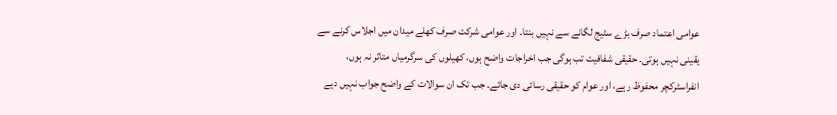عوامی اعتماد صرف بڑے سٹیج لگانے سے نہیں بنتا۔ اور عوامی شرکت صرف کھلے میدان میں اجلاس کرنے سے یقینی نہیں ہوتی۔ حقیقی شفافیت تب ہوگی جب اخراجات واضح ہوں، کھیلوں کی سرگرمیاں متاثر نہ ہوں، انفراسٹرکچر محفوظ رہے، اور عوام کو حقیقی رسائی دی جائے۔ جب تک ان سوالات کے واضح جواب نہیں دیے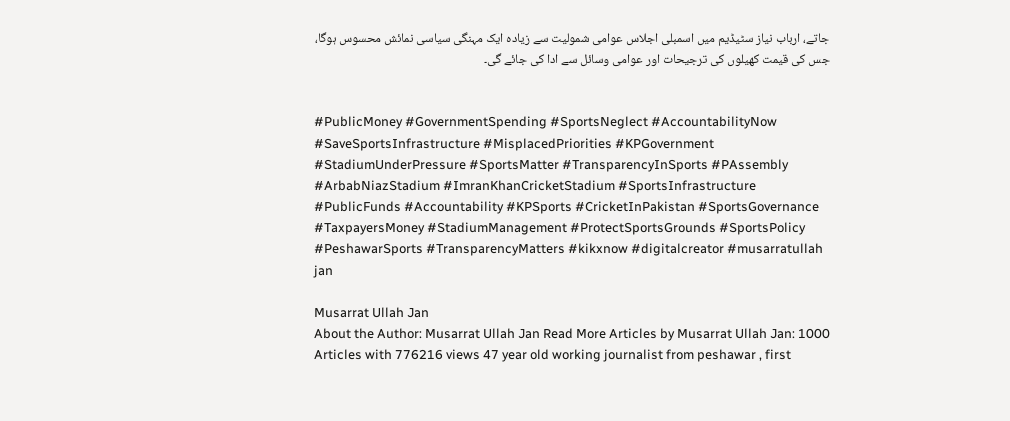جاتے، ارباب نیاز سٹیڈیم میں اسمبلی اجلاس عوامی شمولیت سے زیادہ ایک مہنگی سیاسی نمائش محسوس ہوگا، جس کی قیمت کھیلوں کی ترجیحات اور عوامی وسائل سے ادا کی جائے گی۔


#PublicMoney #GovernmentSpending #SportsNeglect #AccountabilityNow #SaveSportsInfrastructure #MisplacedPriorities #KPGovernment #StadiumUnderPressure #SportsMatter #TransparencyInSports #PAssembly #ArbabNiazStadium #ImranKhanCricketStadium #SportsInfrastructure #PublicFunds #Accountability #KPSports #CricketInPakistan #SportsGovernance #TaxpayersMoney #StadiumManagement #ProtectSportsGrounds #SportsPolicy #PeshawarSports #TransparencyMatters #kikxnow #digitalcreator #musarratullah jan

Musarrat Ullah Jan
About the Author: Musarrat Ullah Jan Read More Articles by Musarrat Ullah Jan: 1000 Articles with 776216 views 47 year old working journalist from peshawar , first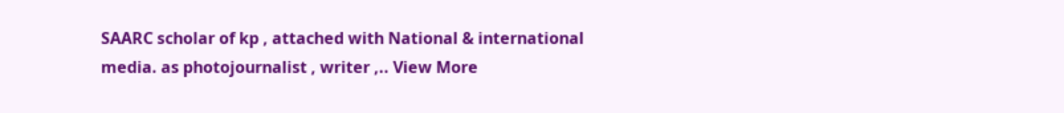SAARC scholar of kp , attached with National & international media. as photojournalist , writer ,.. View More